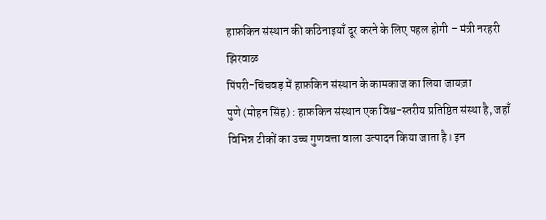हाफ़किन संस्थान की कठिनाइयाँ दूर करने के लिए पहल होगी – मंत्री नरहरी झिरवाळ
पिंपरी-चिंचवड़ में हाफ़किन संस्थान के कामकाज का लिया जायज़ा
पुणे (मोहन सिंह) : हाफ़किन संस्थान एक विश्व-स्तरीय प्रतिष्ठित संस्था है, जहाँ विभिन्न टीकों का उच्च गुणवत्ता वाला उत्पादन किया जाता है। इन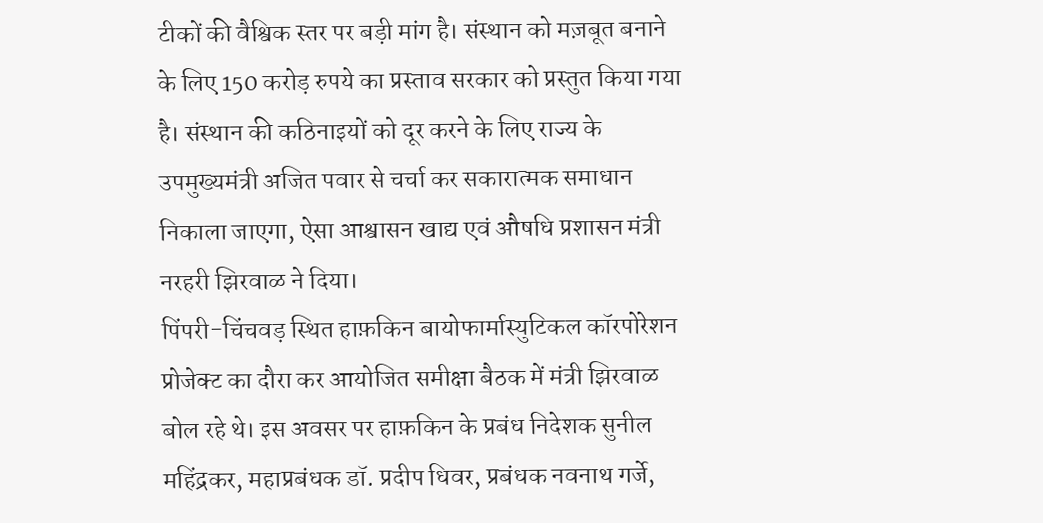टीकों की वैश्विक स्तर पर बड़ी मांग है। संस्थान को मज़बूत बनाने के लिए 150 करोड़ रुपये का प्रस्ताव सरकार को प्रस्तुत किया गया है। संस्थान की कठिनाइयों को दूर करने के लिए राज्य के उपमुख्यमंत्री अजित पवार से चर्चा कर सकारात्मक समाधान निकाला जाएगा, ऐसा आश्वासन खाद्य एवं औषधि प्रशासन मंत्री नरहरी झिरवाळ ने दिया।
पिंपरी-चिंचवड़ स्थित हाफ़किन बायोफार्मास्युटिकल कॉरपोरेशन प्रोजेक्ट का दौरा कर आयोजित समीक्षा बैठक में मंत्री झिरवाळ बोल रहे थे। इस अवसर पर हाफ़किन के प्रबंध निदेशक सुनील महिंद्रकर, महाप्रबंधक डॉ. प्रदीप धिवर, प्रबंधक नवनाथ गर्जे,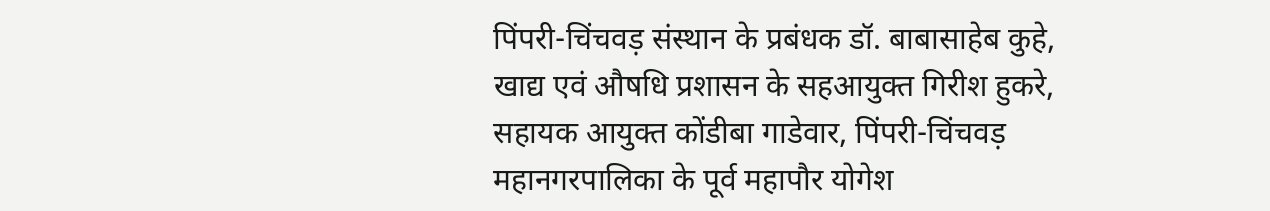पिंपरी-चिंचवड़ संस्थान के प्रबंधक डॉ. बाबासाहेब कुहे, खाद्य एवं औषधि प्रशासन के सहआयुक्त गिरीश हुकरे, सहायक आयुक्त कोंडीबा गाडेवार, पिंपरी-चिंचवड़ महानगरपालिका के पूर्व महापौर योगेश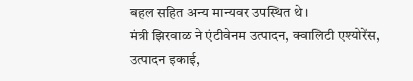बहल सहित अन्य मान्यवर उपस्थित थे।
मंत्री झिरवाळ ने एंटीवेनम उत्पादन, क्वालिटी एश्योरेंस, उत्पादन इकाई,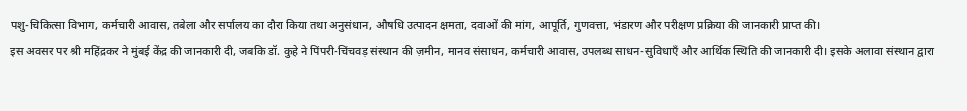पशु-चिकित्सा विभाग, कर्मचारी आवास, तबेला और सर्पालय का दौरा किया तथा अनुसंधान, औषधि उत्पादन क्षमता, दवाओं की मांग, आपूर्ति, गुणवत्ता, भंडारण और परीक्षण प्रक्रिया की जानकारी प्राप्त की।
इस अवसर पर श्री महिंद्रकर ने मुंबई केंद्र की जानकारी दी, जबकि डॉ. कुहे ने पिंपरी-चिंचवड़ संस्थान की ज़मीन, मानव संसाधन, कर्मचारी आवास, उपलब्ध साधन-सुविधाएँ और आर्थिक स्थिति की जानकारी दी। इसके अलावा संस्थान द्वारा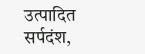उत्पादित सर्पदंश,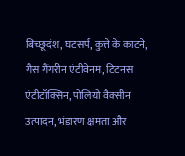बिच्छूदंश, घटसर्प, कुत्ते के काटने, गैस गैंगरीन एंटीवेनम, टिटनस एंटीटॉक्सिन, पोलियो वैक्सीन उत्पादन, भंडारण क्षमता और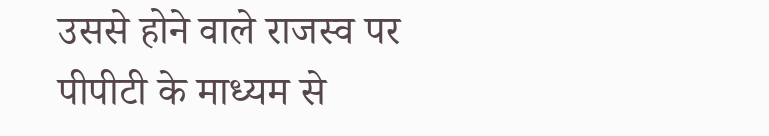उससे होने वाले राजस्व पर पीपीटी के माध्यम से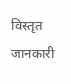विस्तृत जानकारी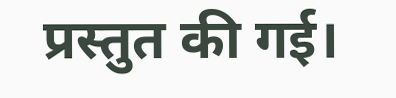प्रस्तुत की गई।